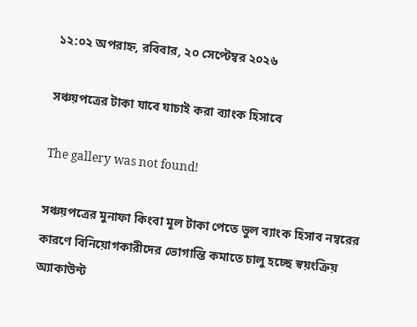১২:০২ অপরাহ্ন, রবিবার, ২০ সেপ্টেম্বর ২০২৬

সঞ্চয়পত্রের টাকা যাবে যাচাই করা ব্যাংক হিসাবে

The gallery was not found!

সঞ্চয়পত্রের মুনাফা কিংবা মূল টাকা পেতে ভুল ব্যাংক হিসাব নম্বরের কারণে বিনিয়োগকারীদের ভোগান্তি কমাতে চালু হচ্ছে স্বয়ংক্রিয় অ্যাকাউন্ট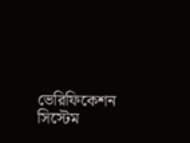ভেরিফিকেশন সিস্টেম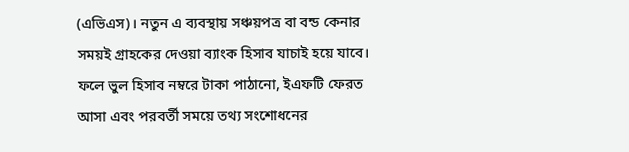(এভিএস)। নতুন এ ব্যবস্থায় সঞ্চয়পত্র বা বন্ড কেনার সময়ই গ্রাহকের দেওয়া ব্যাংক হিসাব যাচাই হয়ে যাবে। ফলে ভুল হিসাব নম্বরে টাকা পাঠানো, ইএফটি ফেরত আসা এবং পরবর্তী সময়ে তথ্য সংশোধনের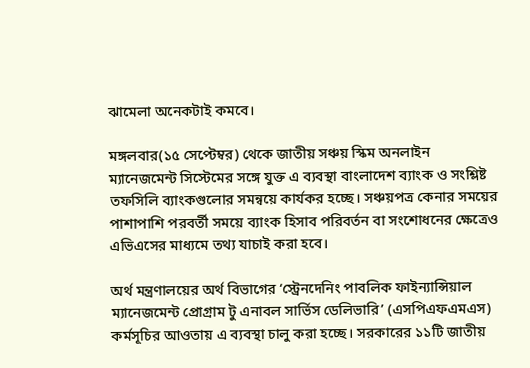ঝামেলা অনেকটাই কমবে।

মঙ্গলবার(১৫ সেপ্টেম্বর) থেকে জাতীয় সঞ্চয় স্কিম অনলাইন ম্যানেজমেন্ট সিস্টেমের সঙ্গে যুক্ত এ ব্যবস্থা বাংলাদেশ ব্যাংক ও সংশ্লিষ্ট তফসিলি ব্যাংকগুলোর সমন্বয়ে কার্যকর হচ্ছে। সঞ্চয়পত্র কেনার সময়ের পাশাপাশি পরবর্তী সময়ে ব্যাংক হিসাব পরিবর্তন বা সংশোধনের ক্ষেত্রেও এভিএসের মাধ্যমে তথ্য যাচাই করা হবে।

অর্থ মন্ত্রণালয়ের অর্থ বিভাগের ‘স্ট্রেনদেনিং পাবলিক ফাইন্যান্সিয়াল ম্যানেজমেন্ট প্রোগ্রাম টু এনাবল সার্ভিস ডেলিভারি’ (এসপিএফএমএস) কর্মসূচির আওতায় এ ব্যবস্থা চালু করা হচ্ছে। সরকারের ১১টি জাতীয়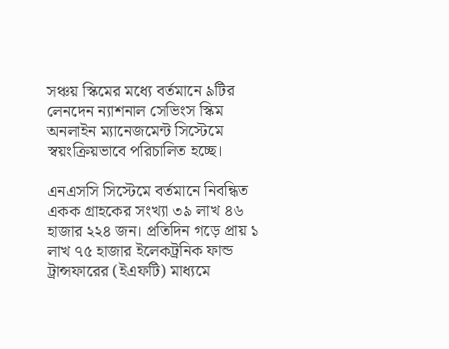সঞ্চয় স্কিমের মধ্যে বর্তমানে ৯টির লেনদেন ন্যাশনাল সেভিংস স্কিম অনলাইন ম্যানেজমেন্ট সিস্টেমে স্বয়ংক্রিয়ভাবে পরিচালিত হচ্ছে।

এনএসসি সিস্টেমে বর্তমানে নিবন্ধিত একক গ্রাহকের সংখ্যা ৩৯ লাখ ৪৬ হাজার ২২৪ জন। প্রতিদিন গড়ে প্রায় ১ লাখ ৭৫ হাজার ইলেকট্রনিক ফান্ড ট্রান্সফারের (ইএফটি) মাধ্যমে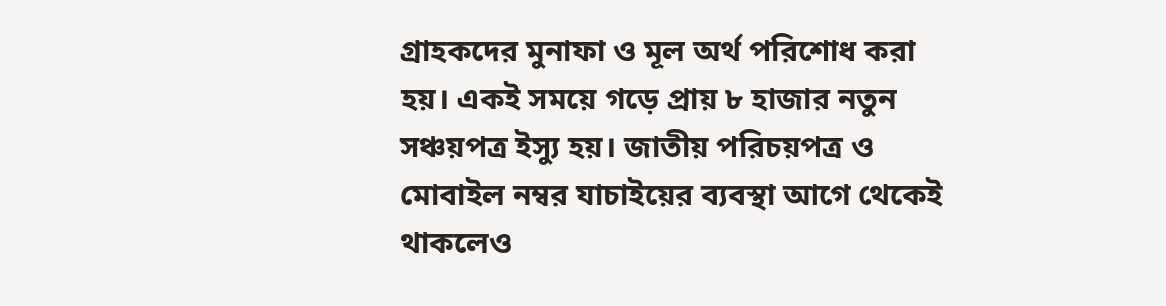গ্রাহকদের মুনাফা ও মূল অর্থ পরিশোধ করা হয়। একই সময়ে গড়ে প্রায় ৮ হাজার নতুন সঞ্চয়পত্র ইস্যু হয়। জাতীয় পরিচয়পত্র ও মোবাইল নম্বর যাচাইয়ের ব্যবস্থা আগে থেকেই থাকলেও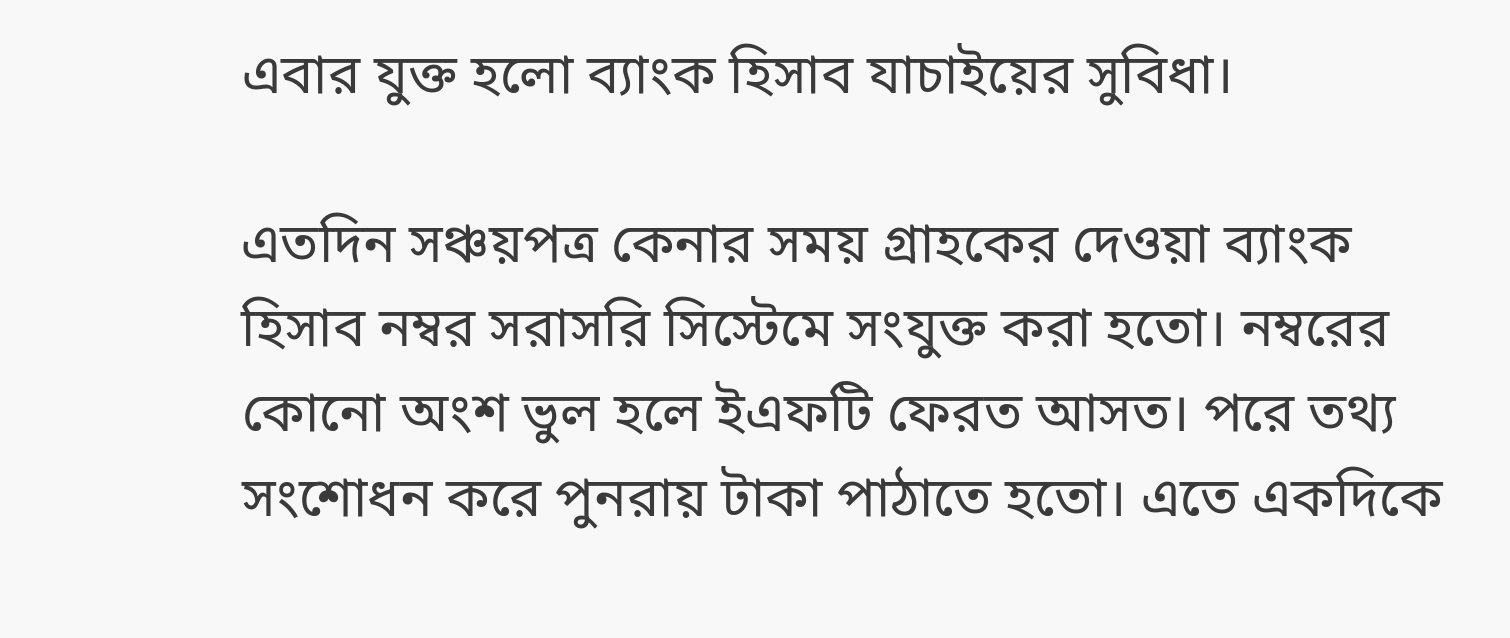এবার যুক্ত হলো ব্যাংক হিসাব যাচাইয়ের সুবিধা।

এতদিন সঞ্চয়পত্র কেনার সময় গ্রাহকের দেওয়া ব্যাংক হিসাব নম্বর সরাসরি সিস্টেমে সংযুক্ত করা হতো। নম্বরের কোনো অংশ ভুল হলে ইএফটি ফেরত আসত। পরে তথ্য সংশোধন করে পুনরায় টাকা পাঠাতে হতো। এতে একদিকে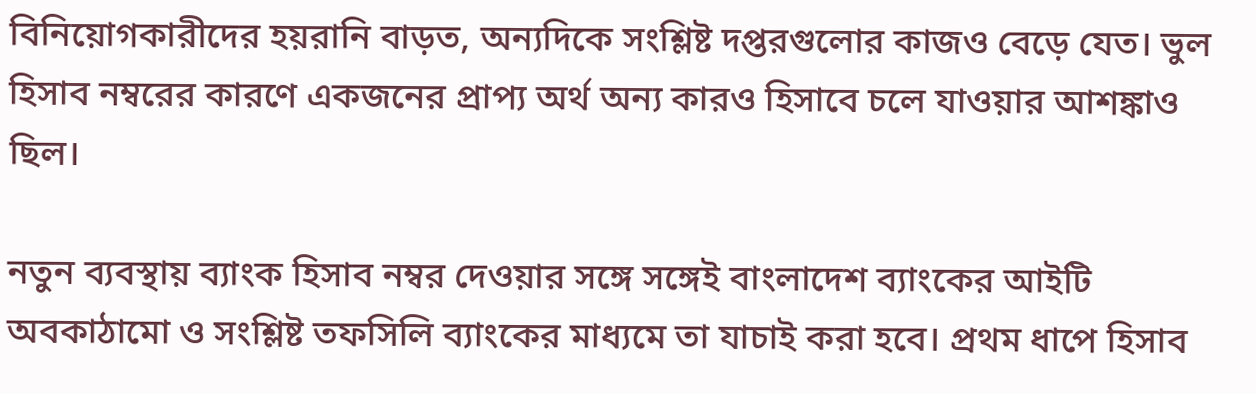বিনিয়োগকারীদের হয়রানি বাড়ত, অন্যদিকে সংশ্লিষ্ট দপ্তরগুলোর কাজও বেড়ে যেত। ভুল হিসাব নম্বরের কারণে একজনের প্রাপ্য অর্থ অন্য কারও হিসাবে চলে যাওয়ার আশঙ্কাও ছিল।

নতুন ব্যবস্থায় ব্যাংক হিসাব নম্বর দেওয়ার সঙ্গে সঙ্গেই বাংলাদেশ ব্যাংকের আইটি অবকাঠামো ও সংশ্লিষ্ট তফসিলি ব্যাংকের মাধ্যমে তা যাচাই করা হবে। প্রথম ধাপে হিসাব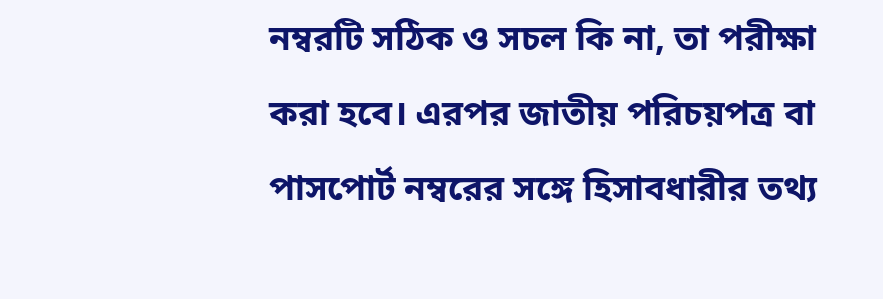নম্বরটি সঠিক ও সচল কি না, তা পরীক্ষা করা হবে। এরপর জাতীয় পরিচয়পত্র বা পাসপোর্ট নম্বরের সঙ্গে হিসাবধারীর তথ্য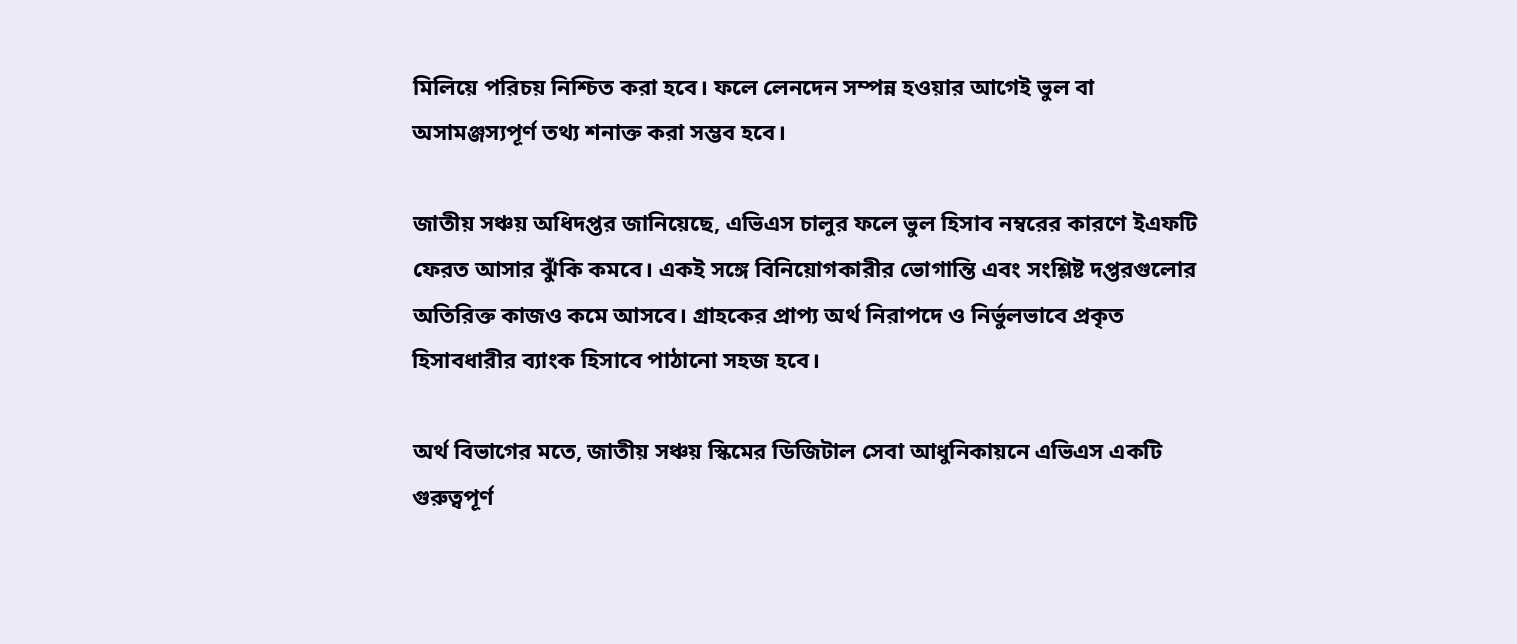মিলিয়ে পরিচয় নিশ্চিত করা হবে। ফলে লেনদেন সম্পন্ন হওয়ার আগেই ভুল বা অসামঞ্জস্যপূর্ণ তথ্য শনাক্ত করা সম্ভব হবে।

জাতীয় সঞ্চয় অধিদপ্তর জানিয়েছে, এভিএস চালুর ফলে ভুল হিসাব নম্বরের কারণে ইএফটি ফেরত আসার ঝুঁকি কমবে। একই সঙ্গে বিনিয়োগকারীর ভোগান্তি এবং সংশ্লিষ্ট দপ্তরগুলোর অতিরিক্ত কাজও কমে আসবে। গ্রাহকের প্রাপ্য অর্থ নিরাপদে ও নির্ভুলভাবে প্রকৃত হিসাবধারীর ব্যাংক হিসাবে পাঠানো সহজ হবে।

অর্থ বিভাগের মতে, জাতীয় সঞ্চয় স্কিমের ডিজিটাল সেবা আধুনিকায়নে এভিএস একটি গুরুত্বপূর্ণ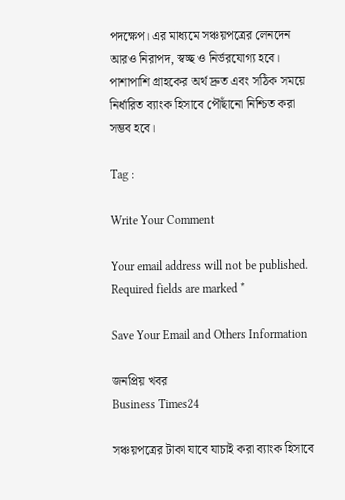পদক্ষেপ। এর মাধ্যমে সঞ্চয়পত্রের লেনদেন আরও নিরাপদ, স্বচ্ছ ও নির্ভরযোগ্য হবে। পাশাপাশি গ্রাহকের অর্থ দ্রুত এবং সঠিক সময়ে নির্ধারিত ব্যাংক হিসাবে পৌঁছানো নিশ্চিত করা সম্ভব হবে।

Tag :

Write Your Comment

Your email address will not be published. Required fields are marked *

Save Your Email and Others Information

জনপ্রিয় খবর
Business Times24

সঞ্চয়পত্রের টাকা যাবে যাচাই করা ব্যাংক হিসাবে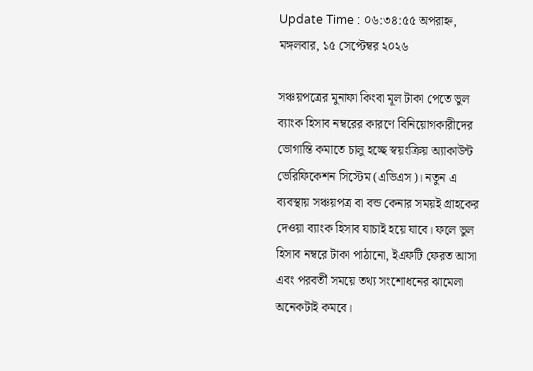Update Time : ০৬:৩৪:৫৫ অপরাহ্ন, মঙ্গলবার, ১৫ সেপ্টেম্বর ২০২৬

সঞ্চয়পত্রের মুনাফা কিংবা মূল টাকা পেতে ভুল ব্যাংক হিসাব নম্বরের কারণে বিনিয়োগকারীদের ভোগান্তি কমাতে চালু হচ্ছে স্বয়ংক্রিয় অ্যাকাউন্ট ভেরিফিকেশন সিস্টেম (এভিএস)। নতুন এ ব্যবস্থায় সঞ্চয়পত্র বা বন্ড কেনার সময়ই গ্রাহকের দেওয়া ব্যাংক হিসাব যাচাই হয়ে যাবে। ফলে ভুল হিসাব নম্বরে টাকা পাঠানো, ইএফটি ফেরত আসা এবং পরবর্তী সময়ে তথ্য সংশোধনের ঝামেলা অনেকটাই কমবে।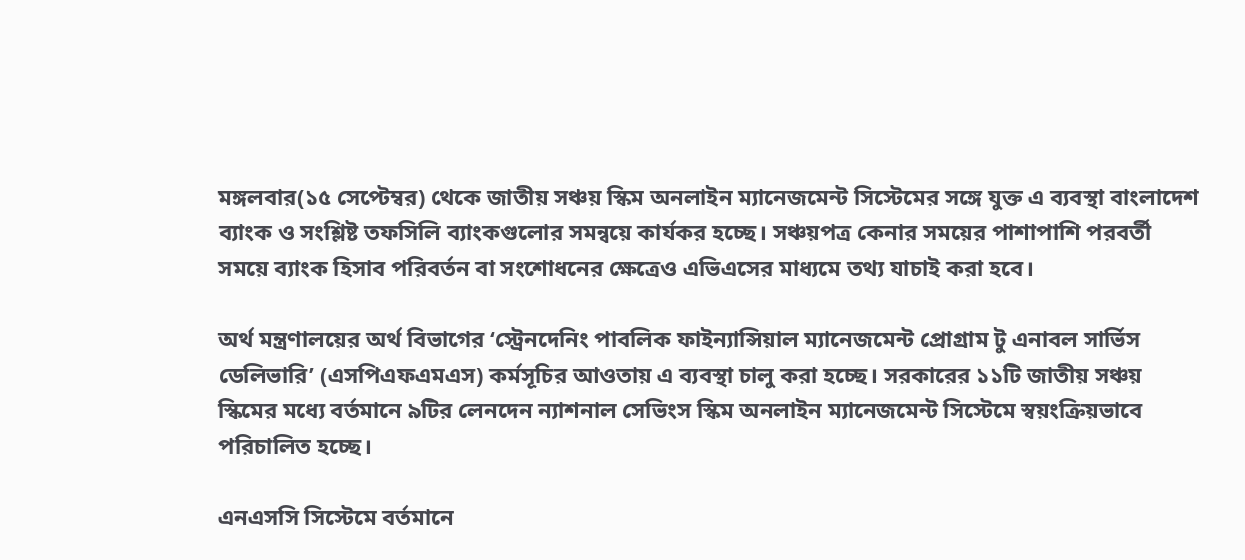মঙ্গলবার(১৫ সেপ্টেম্বর) থেকে জাতীয় সঞ্চয় স্কিম অনলাইন ম্যানেজমেন্ট সিস্টেমের সঙ্গে যুক্ত এ ব্যবস্থা বাংলাদেশ ব্যাংক ও সংশ্লিষ্ট তফসিলি ব্যাংকগুলোর সমন্বয়ে কার্যকর হচ্ছে। সঞ্চয়পত্র কেনার সময়ের পাশাপাশি পরবর্তী সময়ে ব্যাংক হিসাব পরিবর্তন বা সংশোধনের ক্ষেত্রেও এভিএসের মাধ্যমে তথ্য যাচাই করা হবে।

অর্থ মন্ত্রণালয়ের অর্থ বিভাগের ‘স্ট্রেনদেনিং পাবলিক ফাইন্যান্সিয়াল ম্যানেজমেন্ট প্রোগ্রাম টু এনাবল সার্ভিস ডেলিভারি’ (এসপিএফএমএস) কর্মসূচির আওতায় এ ব্যবস্থা চালু করা হচ্ছে। সরকারের ১১টি জাতীয় সঞ্চয় স্কিমের মধ্যে বর্তমানে ৯টির লেনদেন ন্যাশনাল সেভিংস স্কিম অনলাইন ম্যানেজমেন্ট সিস্টেমে স্বয়ংক্রিয়ভাবে পরিচালিত হচ্ছে।

এনএসসি সিস্টেমে বর্তমানে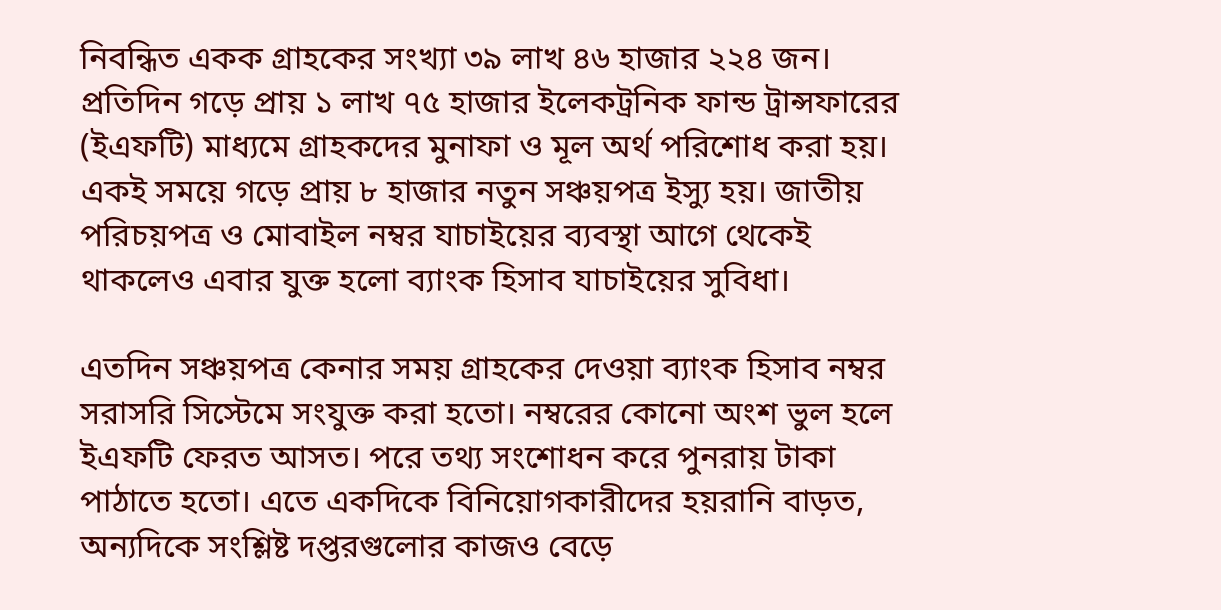নিবন্ধিত একক গ্রাহকের সংখ্যা ৩৯ লাখ ৪৬ হাজার ২২৪ জন। প্রতিদিন গড়ে প্রায় ১ লাখ ৭৫ হাজার ইলেকট্রনিক ফান্ড ট্রান্সফারের (ইএফটি) মাধ্যমে গ্রাহকদের মুনাফা ও মূল অর্থ পরিশোধ করা হয়। একই সময়ে গড়ে প্রায় ৮ হাজার নতুন সঞ্চয়পত্র ইস্যু হয়। জাতীয় পরিচয়পত্র ও মোবাইল নম্বর যাচাইয়ের ব্যবস্থা আগে থেকেই থাকলেও এবার যুক্ত হলো ব্যাংক হিসাব যাচাইয়ের সুবিধা।

এতদিন সঞ্চয়পত্র কেনার সময় গ্রাহকের দেওয়া ব্যাংক হিসাব নম্বর সরাসরি সিস্টেমে সংযুক্ত করা হতো। নম্বরের কোনো অংশ ভুল হলে ইএফটি ফেরত আসত। পরে তথ্য সংশোধন করে পুনরায় টাকা পাঠাতে হতো। এতে একদিকে বিনিয়োগকারীদের হয়রানি বাড়ত, অন্যদিকে সংশ্লিষ্ট দপ্তরগুলোর কাজও বেড়ে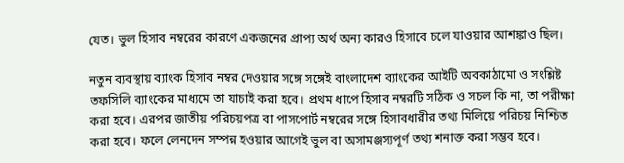যেত। ভুল হিসাব নম্বরের কারণে একজনের প্রাপ্য অর্থ অন্য কারও হিসাবে চলে যাওয়ার আশঙ্কাও ছিল।

নতুন ব্যবস্থায় ব্যাংক হিসাব নম্বর দেওয়ার সঙ্গে সঙ্গেই বাংলাদেশ ব্যাংকের আইটি অবকাঠামো ও সংশ্লিষ্ট তফসিলি ব্যাংকের মাধ্যমে তা যাচাই করা হবে। প্রথম ধাপে হিসাব নম্বরটি সঠিক ও সচল কি না, তা পরীক্ষা করা হবে। এরপর জাতীয় পরিচয়পত্র বা পাসপোর্ট নম্বরের সঙ্গে হিসাবধারীর তথ্য মিলিয়ে পরিচয় নিশ্চিত করা হবে। ফলে লেনদেন সম্পন্ন হওয়ার আগেই ভুল বা অসামঞ্জস্যপূর্ণ তথ্য শনাক্ত করা সম্ভব হবে।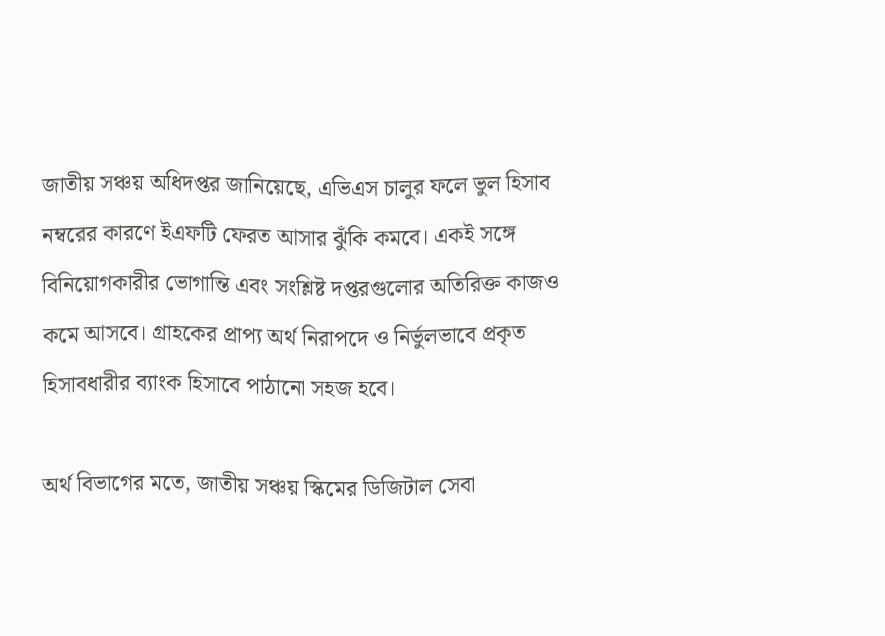জাতীয় সঞ্চয় অধিদপ্তর জানিয়েছে, এভিএস চালুর ফলে ভুল হিসাব নম্বরের কারণে ইএফটি ফেরত আসার ঝুঁকি কমবে। একই সঙ্গে বিনিয়োগকারীর ভোগান্তি এবং সংশ্লিষ্ট দপ্তরগুলোর অতিরিক্ত কাজও কমে আসবে। গ্রাহকের প্রাপ্য অর্থ নিরাপদে ও নির্ভুলভাবে প্রকৃত হিসাবধারীর ব্যাংক হিসাবে পাঠানো সহজ হবে।

অর্থ বিভাগের মতে, জাতীয় সঞ্চয় স্কিমের ডিজিটাল সেবা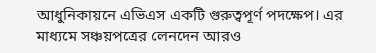আধুনিকায়নে এভিএস একটি গুরুত্বপূর্ণ পদক্ষেপ। এর মাধ্যমে সঞ্চয়পত্রের লেনদেন আরও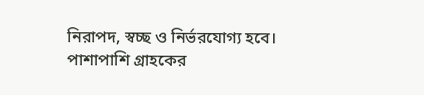নিরাপদ, স্বচ্ছ ও নির্ভরযোগ্য হবে। পাশাপাশি গ্রাহকের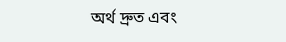অর্থ দ্রুত এবং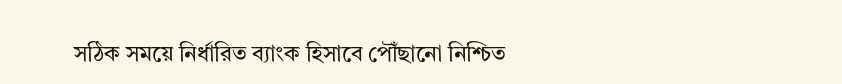সঠিক সময়ে নির্ধারিত ব্যাংক হিসাবে পৌঁছানো নিশ্চিত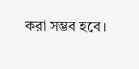করা সম্ভব হবে।